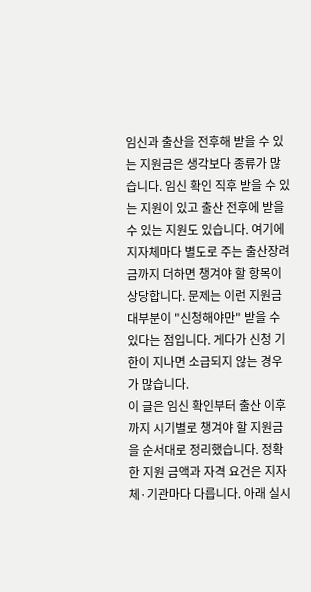임신과 출산을 전후해 받을 수 있는 지원금은 생각보다 종류가 많습니다. 임신 확인 직후 받을 수 있는 지원이 있고 출산 전후에 받을 수 있는 지원도 있습니다. 여기에 지자체마다 별도로 주는 출산장려금까지 더하면 챙겨야 할 항목이 상당합니다. 문제는 이런 지원금 대부분이 "신청해야만" 받을 수 있다는 점입니다. 게다가 신청 기한이 지나면 소급되지 않는 경우가 많습니다.
이 글은 임신 확인부터 출산 이후까지 시기별로 챙겨야 할 지원금을 순서대로 정리했습니다. 정확한 지원 금액과 자격 요건은 지자체·기관마다 다릅니다. 아래 실시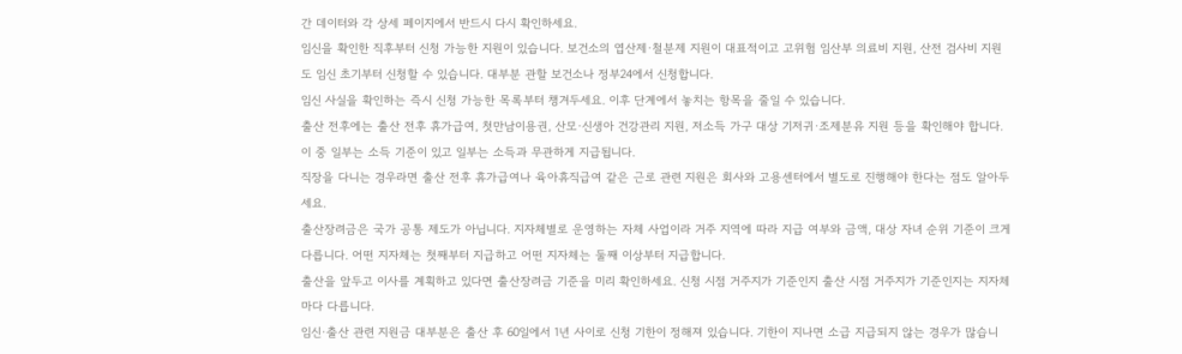간 데이터와 각 상세 페이지에서 반드시 다시 확인하세요.
임신을 확인한 직후부터 신청 가능한 지원이 있습니다. 보건소의 엽산제·철분제 지원이 대표적이고 고위험 임산부 의료비 지원, 산전 검사비 지원도 임신 초기부터 신청할 수 있습니다. 대부분 관할 보건소나 정부24에서 신청합니다.
임신 사실을 확인하는 즉시 신청 가능한 목록부터 챙겨두세요. 이후 단계에서 놓치는 항목을 줄일 수 있습니다.
출산 전후에는 출산 전후 휴가급여, 첫만남이용권, 산모·신생아 건강관리 지원, 저소득 가구 대상 기저귀·조제분유 지원 등을 확인해야 합니다. 이 중 일부는 소득 기준이 있고 일부는 소득과 무관하게 지급됩니다.
직장을 다니는 경우라면 출산 전후 휴가급여나 육아휴직급여 같은 근로 관련 지원은 회사와 고용센터에서 별도로 진행해야 한다는 점도 알아두세요.
출산장려금은 국가 공통 제도가 아닙니다. 지자체별로 운영하는 자체 사업이라 거주 지역에 따라 지급 여부와 금액, 대상 자녀 순위 기준이 크게 다릅니다. 어떤 지자체는 첫째부터 지급하고 어떤 지자체는 둘째 이상부터 지급합니다.
출산을 앞두고 이사를 계획하고 있다면 출산장려금 기준을 미리 확인하세요. 신청 시점 거주지가 기준인지 출산 시점 거주지가 기준인지는 지자체마다 다릅니다.
임신·출산 관련 지원금 대부분은 출산 후 60일에서 1년 사이로 신청 기한이 정해져 있습니다. 기한이 지나면 소급 지급되지 않는 경우가 많습니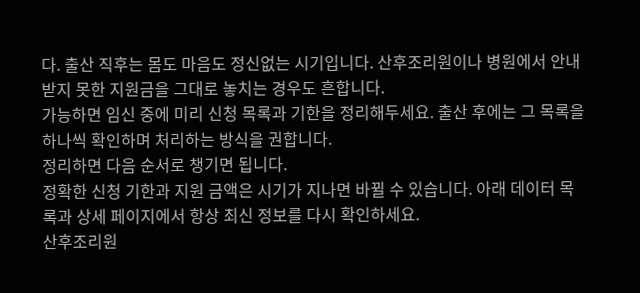다. 출산 직후는 몸도 마음도 정신없는 시기입니다. 산후조리원이나 병원에서 안내받지 못한 지원금을 그대로 놓치는 경우도 흔합니다.
가능하면 임신 중에 미리 신청 목록과 기한을 정리해두세요. 출산 후에는 그 목록을 하나씩 확인하며 처리하는 방식을 권합니다.
정리하면 다음 순서로 챙기면 됩니다.
정확한 신청 기한과 지원 금액은 시기가 지나면 바뀔 수 있습니다. 아래 데이터 목록과 상세 페이지에서 항상 최신 정보를 다시 확인하세요.
산후조리원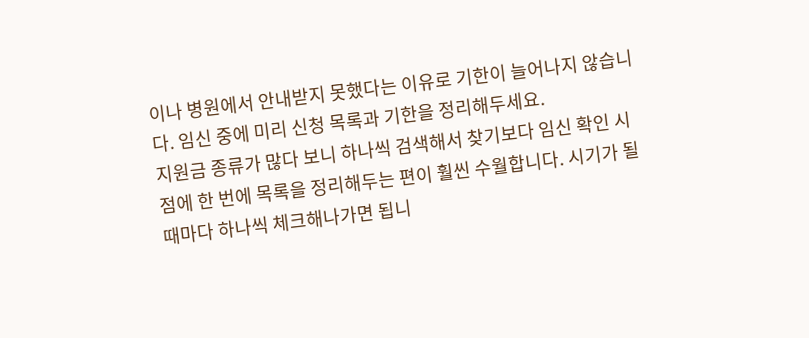이나 병원에서 안내받지 못했다는 이유로 기한이 늘어나지 않습니다. 임신 중에 미리 신청 목록과 기한을 정리해두세요.
지원금 종류가 많다 보니 하나씩 검색해서 찾기보다 임신 확인 시점에 한 번에 목록을 정리해두는 편이 훨씬 수월합니다. 시기가 될 때마다 하나씩 체크해나가면 됩니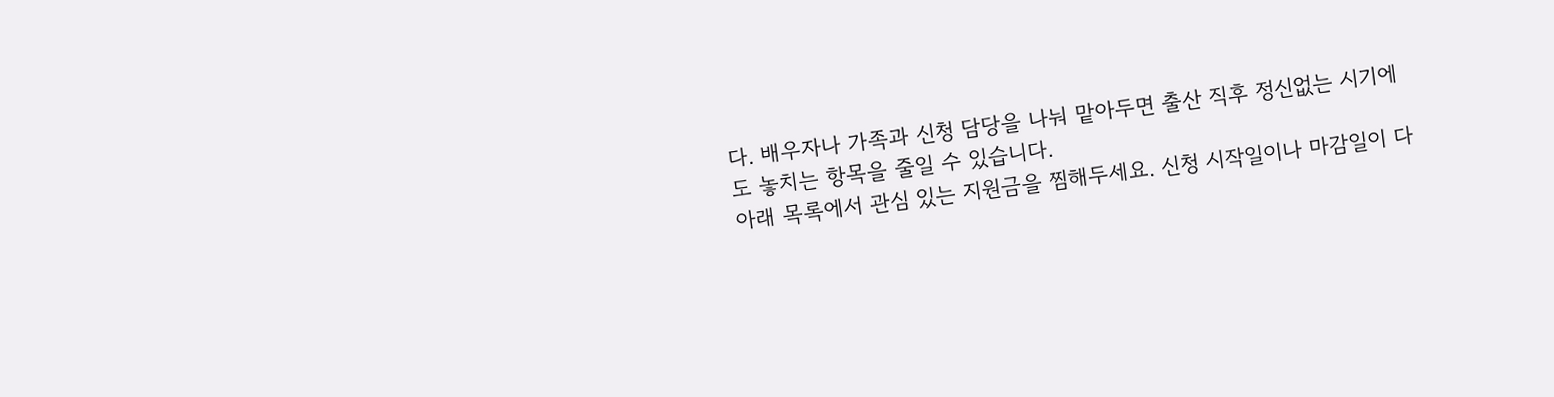다. 배우자나 가족과 신청 담당을 나눠 맡아두면 출산 직후 정신없는 시기에도 놓치는 항목을 줄일 수 있습니다.
아래 목록에서 관심 있는 지원금을 찜해두세요. 신청 시작일이나 마감일이 다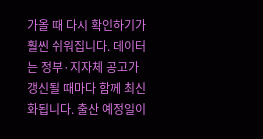가올 때 다시 확인하기가 훨씬 쉬워집니다. 데이터는 정부·지자체 공고가 갱신될 때마다 함께 최신화됩니다. 출산 예정일이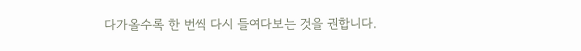다가올수록 한 번씩 다시 들여다보는 것을 권합니다.